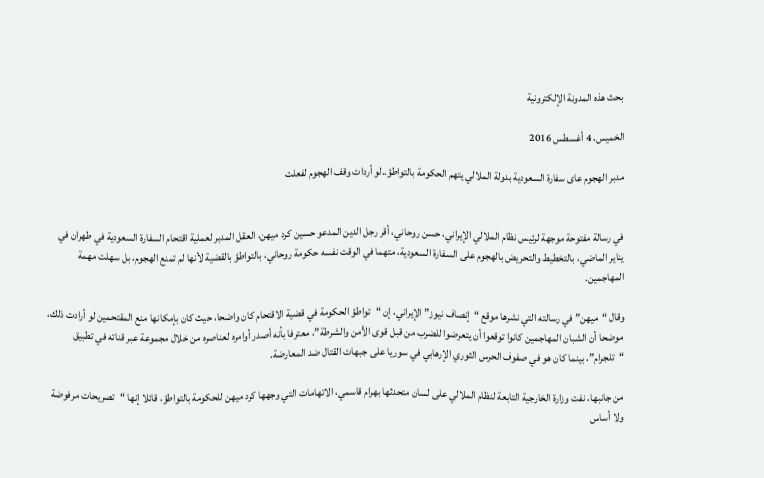بحث هذه المدونة الإلكترونية

الخميس، 4 أغسطس 2016

مدبر الهجوم عاى سفارة السعودية بدولة الملالي يتهم الحكومة بالتواطؤ..لو أردات وقف الهجوم لفعلت


في رسالة مفتوحة موجهة لرئيس نظام الملالي الإيراني، حسن روحاني، أقر رجل الدين المدعو حسين كرد ميهن، العقل المدبر لعملية اقتحام السفارة السعودية في طهران في يناير الماضي، بالتخطيط والتحريض بالهجوم على السفارة السعودية، متهما في الوقت نفسه حكومة روحاني، بالتواطؤ بالقضية لأنها لم تمنع الهجوم، بل سهلت مهمة المهاجمين.

وقال “ميهن” في رسالته التي نشرها موقع “إنصاف نيوز” الإيراني، إن “تواطؤ الحكومة في قضية الاقتحام كان واضحا، حيث كان بإمكانها منع المقتحمين لو أرادت ذلك، موضحا أن الشبان المهاجمين كانوا توقعوا أن يتعرضوا للضرب من قبل قوى الأمن والشرطة”، معترفا بأنه أصدر أوامره لعناصره من خلال مجموعة عبر قناته في تطبيق “تلجرام”، بينما كان هو في صفوف الحرس الثوري الإرهابي في سوريا على جبهات القتال ضد المعارضة.

من جانبها، نفت وزارة الخارجية التابعة لنظام الملالي على لسان متحدثها بهرام قاسمي، الاتهامات التي وجهها كرد ميهن للحكومة بالتواطؤ، قائلا إنها “تصريحات مرفوضة ولا أساس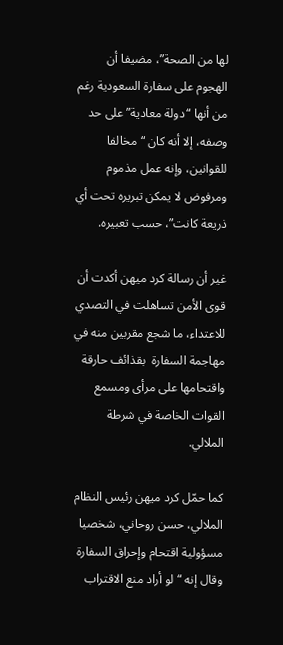لها من الصحة”، مضيفا أن الهجوم على سفارة السعودية رغم من أنها “دولة معادية” على حد وصفه، إلا أنه كان “مخالفا للقوانين، وإنه عمل مذموم ومرفوض لا يمكن تبريره تحت أي ذريعة كانت”، حسب تعبيره.

غير أن رسالة كرد ميهن أكدت أن قوى الأمن تساهلت في التصدي للاعتداء، ما شجع مقربين منه في مهاجمة السفارة  بقذائف حارقة واقتحامها على مرأى ومسمع القوات الخاصة في شرطة الملالي.

كما حمّل كرد ميهن رئيس النظام الملالي، حسن روحاني، شخصيا مسؤولية اقتحام وإحراق السفارة وقال إنه “لو أراد منع الاقتراب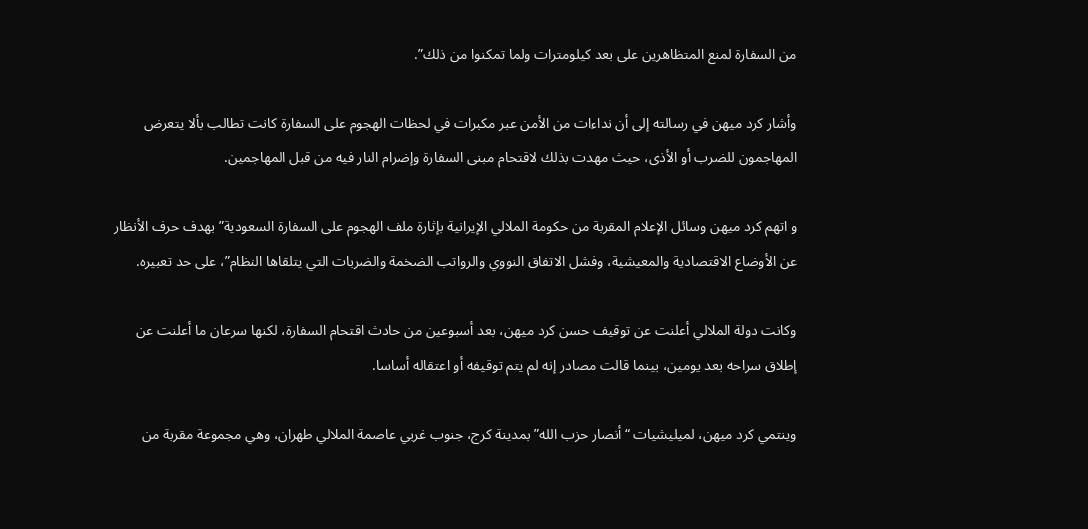من السفارة لمنع المتظاهرين على بعد كيلومترات ولما تمكنوا من ذلك”.

وأشار كرد ميهن في رسالته إلى أن نداءات من الأمن عبر مكبرات في لحظات الهجوم على السفارة كانت تطالب بألا يتعرض المهاجمون للضرب أو الأذى، حيث مهدت بذلك لاقتحام مبنى السفارة وإضرام النار فيه من قبل المهاجمين.

و اتهم كرد ميهن وسائل الإعلام المقربة من حكومة الملالي الإيرانية بإثارة ملف الهجوم على السفارة السعودية” بهدف حرف الأنظار عن الأوضاع الاقتصادية والمعيشية، وفشل الاتفاق النووي والرواتب الضخمة والضربات التي يتلقاها النظام”، على حد تعبيره.

وكانت دولة الملالي أعلنت عن توقيف حسن كرد ميهن، بعد أسبوعين من حادث اقتحام السفارة، لكنها سرعان ما أعلنت عن إطلاق سراحه بعد يومين، بينما قالت مصادر إنه لم يتم توقيفه أو اعتقاله أساسا.

وينتمي كرد ميهن، لميليشيات “أنصار حزب الله” بمدينة كرج، جنوب غربي عاصمة الملالي طهران، وهي مجموعة مقربة من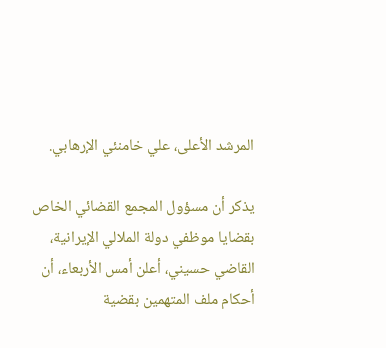المرشد الأعلى، علي خامنئي الإرهابي.

يذكر أن مسؤول المجمع القضائي الخاص بقضايا موظفي دولة الملالي الإيرانية، القاضي حسيني، أعلن أمس الأربعاء، أن أحكام ملف المتهمين بقضية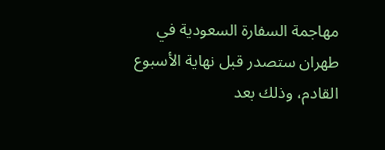مهاجمة السفارة السعودية في طهران ستصدر قبل نهاية الأسبوع القادم، وذلك بعد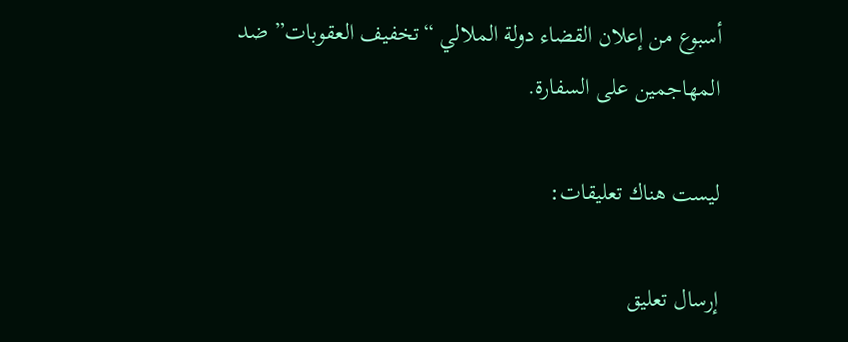أسبوع من إعلان القضاء دولة الملالي “تخفيف العقوبات” ضد المهاجمين على السفارة.

ليست هناك تعليقات:

إرسال تعليق